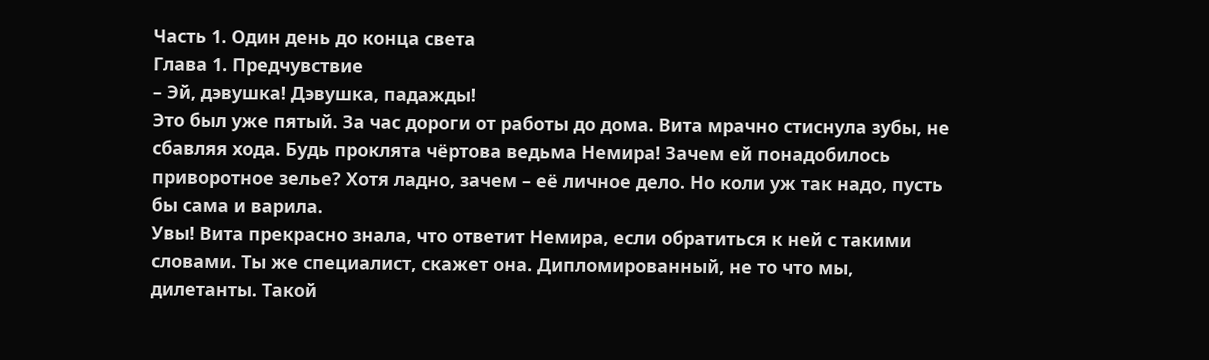Часть 1. Один день до конца света
Глава 1. Предчувствие
– Эй, дэвушка! Дэвушка, падажды!
Это был уже пятый. За час дороги от работы до дома. Вита мрачно стиснула зубы, не сбавляя хода. Будь проклята чёртова ведьма Немира! Зачем ей понадобилось приворотное зелье? Хотя ладно, зачем – её личное дело. Но коли уж так надо, пусть бы сама и варила.
Увы! Вита прекрасно знала, что ответит Немира, если обратиться к ней с такими словами. Ты же специалист, скажет она. Дипломированный, не то что мы, дилетанты. Такой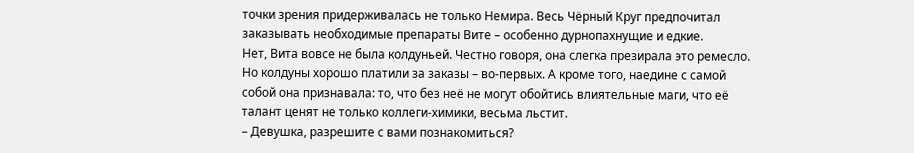точки зрения придерживалась не только Немира. Весь Чёрный Круг предпочитал заказывать необходимые препараты Вите – особенно дурнопахнущие и едкие.
Нет, Вита вовсе не была колдуньей. Честно говоря, она слегка презирала это ремесло. Но колдуны хорошо платили за заказы – во-первых. А кроме того, наедине с самой собой она признавала: то, что без неё не могут обойтись влиятельные маги, что её талант ценят не только коллеги-химики, весьма льстит.
– Девушка, разрешите с вами познакомиться?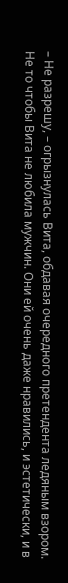– Не разрешу, – огрызнулась Вита, обдавая очередного претендента ледяным взором.
Не то чтобы Вита не любила мужчин. Они ей очень даже нравились, и эстетически, и в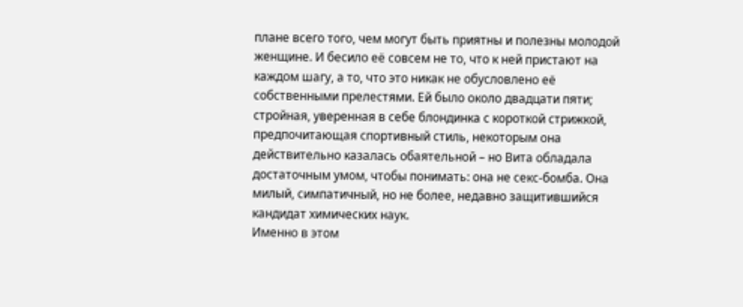плане всего того, чем могут быть приятны и полезны молодой женщине. И бесило её совсем не то, что к ней пристают на каждом шагу, а то, что это никак не обусловлено её собственными прелестями. Ей было около двадцати пяти; стройная, уверенная в себе блондинка с короткой стрижкой, предпочитающая спортивный стиль, некоторым она действительно казалась обаятельной – но Вита обладала достаточным умом, чтобы понимать: она не секс-бомба. Она милый, симпатичный, но не более, недавно защитившийся кандидат химических наук.
Именно в этом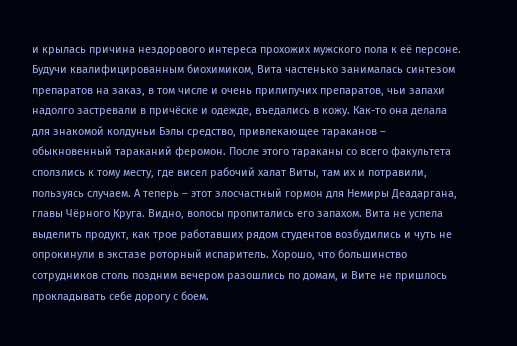и крылась причина нездорового интереса прохожих мужского пола к её персоне. Будучи квалифицированным биохимиком, Вита частенько занималась синтезом препаратов на заказ, в том числе и очень прилипучих препаратов, чьи запахи надолго застревали в причёске и одежде, въедались в кожу. Как-то она делала для знакомой колдуньи Бэлы средство, привлекающее тараканов – обыкновенный тараканий феромон. После этого тараканы со всего факультета сползлись к тому месту, где висел рабочий халат Виты, там их и потравили, пользуясь случаем. А теперь – этот злосчастный гормон для Немиры Деадаргана, главы Чёрного Круга. Видно, волосы пропитались его запахом. Вита не успела выделить продукт, как трое работавших рядом студентов возбудились и чуть не опрокинули в экстазе роторный испаритель. Хорошо, что большинство сотрудников столь поздним вечером разошлись по домам, и Вите не пришлось прокладывать себе дорогу с боем.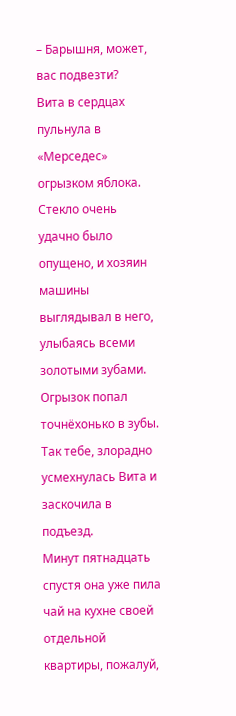– Барышня, может, вас подвезти?
Вита в сердцах пульнула в «Мерседес» огрызком яблока. Стекло очень удачно было опущено, и хозяин машины выглядывал в него, улыбаясь всеми золотыми зубами. Огрызок попал точнёхонько в зубы. Так тебе, злорадно усмехнулась Вита и заскочила в подъезд.
Минут пятнадцать спустя она уже пила чай на кухне своей отдельной квартиры, пожалуй,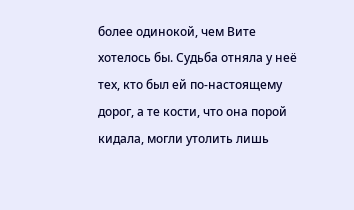более одинокой, чем Вите хотелось бы. Судьба отняла у неё тех, кто был ей по-настоящему дорог, а те кости, что она порой кидала, могли утолить лишь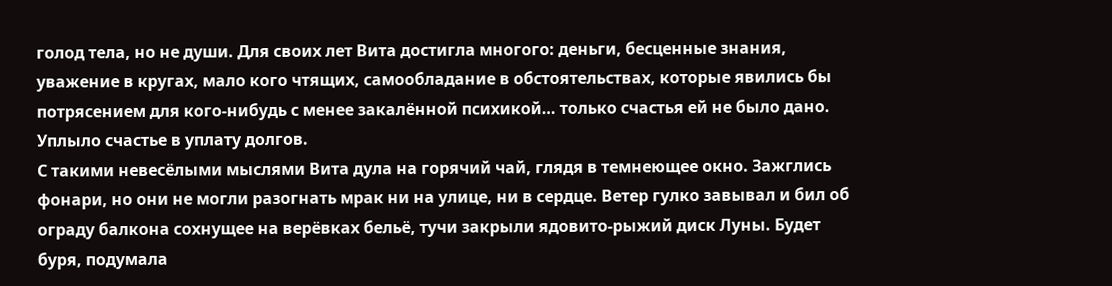голод тела, но не души. Для своих лет Вита достигла многого: деньги, бесценные знания, уважение в кругах, мало кого чтящих, самообладание в обстоятельствах, которые явились бы потрясением для кого-нибудь с менее закалённой психикой… только счастья ей не было дано. Уплыло счастье в уплату долгов.
С такими невесёлыми мыслями Вита дула на горячий чай, глядя в темнеющее окно. Зажглись фонари, но они не могли разогнать мрак ни на улице, ни в сердце. Ветер гулко завывал и бил об ограду балкона сохнущее на верёвках бельё, тучи закрыли ядовито-рыжий диск Луны. Будет буря, подумала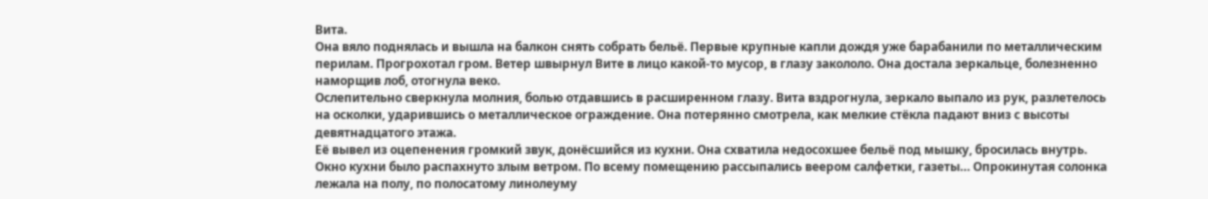Вита.
Она вяло поднялась и вышла на балкон снять собрать бельё. Первые крупные капли дождя уже барабанили по металлическим перилам. Прогрохотал гром. Ветер швырнул Вите в лицо какой-то мусор, в глазу закололо. Она достала зеркальце, болезненно наморщив лоб, отогнула веко.
Ослепительно сверкнула молния, болью отдавшись в расширенном глазу. Вита вздрогнула, зеркало выпало из рук, разлетелось на осколки, ударившись о металлическое ограждение. Она потерянно смотрела, как мелкие стёкла падают вниз с высоты девятнадцатого этажа.
Её вывел из оцепенения громкий звук, донёсшийся из кухни. Она схватила недосохшее бельё под мышку, бросилась внутрь.
Окно кухни было распахнуто злым ветром. По всему помещению рассыпались веером салфетки, газеты… Опрокинутая солонка лежала на полу, по полосатому линолеуму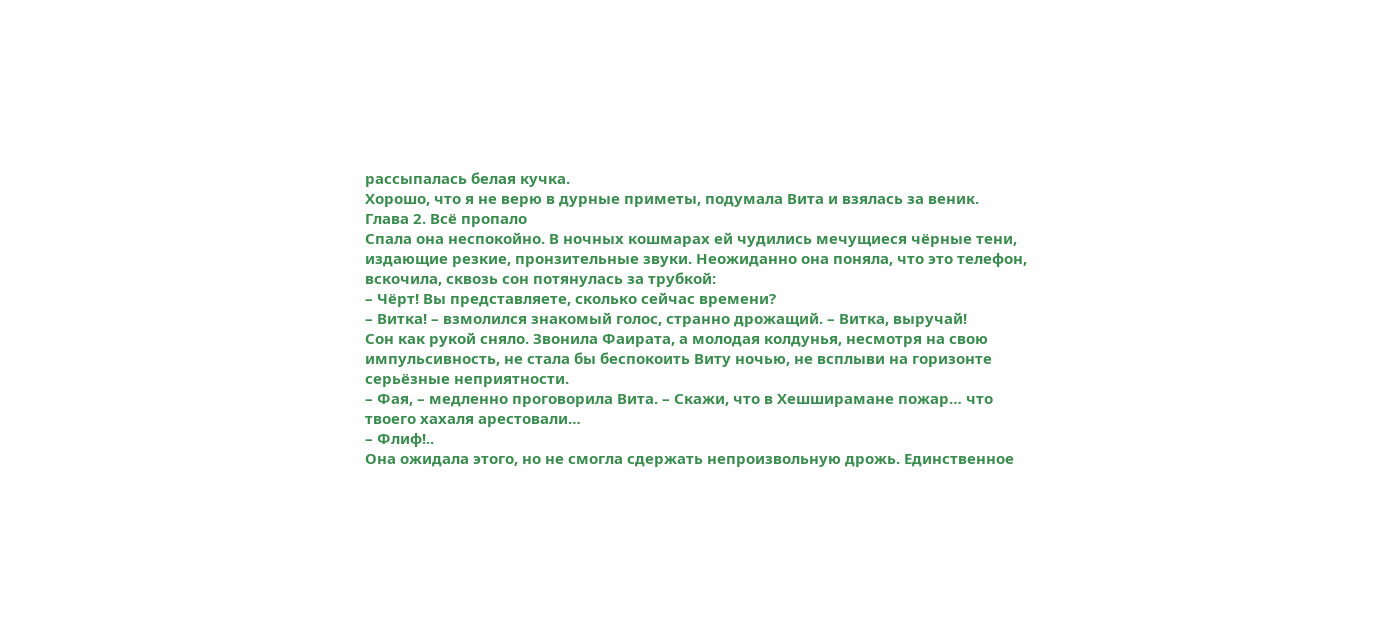рассыпалась белая кучка.
Хорошо, что я не верю в дурные приметы, подумала Вита и взялась за веник.
Глава 2. Всё пропало
Спала она неспокойно. В ночных кошмарах ей чудились мечущиеся чёрные тени, издающие резкие, пронзительные звуки. Неожиданно она поняла, что это телефон, вскочила, сквозь сон потянулась за трубкой:
– Чёрт! Вы представляете, сколько сейчас времени?
– Витка! – взмолился знакомый голос, странно дрожащий. – Витка, выручай!
Сон как рукой сняло. Звонила Фаирата, а молодая колдунья, несмотря на свою импульсивность, не стала бы беспокоить Виту ночью, не всплыви на горизонте серьёзные неприятности.
– Фая, – медленно проговорила Вита. – Скажи, что в Хешширамане пожар… что твоего хахаля арестовали…
– Флиф!..
Она ожидала этого, но не смогла сдержать непроизвольную дрожь. Единственное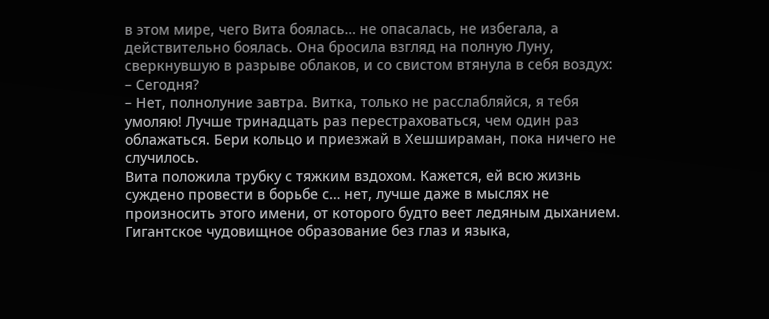в этом мире, чего Вита боялась… не опасалась, не избегала, а действительно боялась. Она бросила взгляд на полную Луну, сверкнувшую в разрыве облаков, и со свистом втянула в себя воздух:
– Сегодня?
– Нет, полнолуние завтра. Витка, только не расслабляйся, я тебя умоляю! Лучше тринадцать раз перестраховаться, чем один раз облажаться. Бери кольцо и приезжай в Хешшираман, пока ничего не случилось.
Вита положила трубку с тяжким вздохом. Кажется, ей всю жизнь суждено провести в борьбе с… нет, лучше даже в мыслях не произносить этого имени, от которого будто веет ледяным дыханием. Гигантское чудовищное образование без глаз и языка,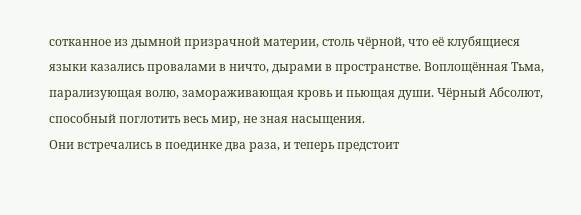сотканное из дымной призрачной материи, столь чёрной, что её клубящиеся языки казались провалами в ничто, дырами в пространстве. Воплощённая Тьма, парализующая волю, замораживающая кровь и пьющая души. Чёрный Абсолют, способный поглотить весь мир, не зная насыщения.
Они встречались в поединке два раза, и теперь предстоит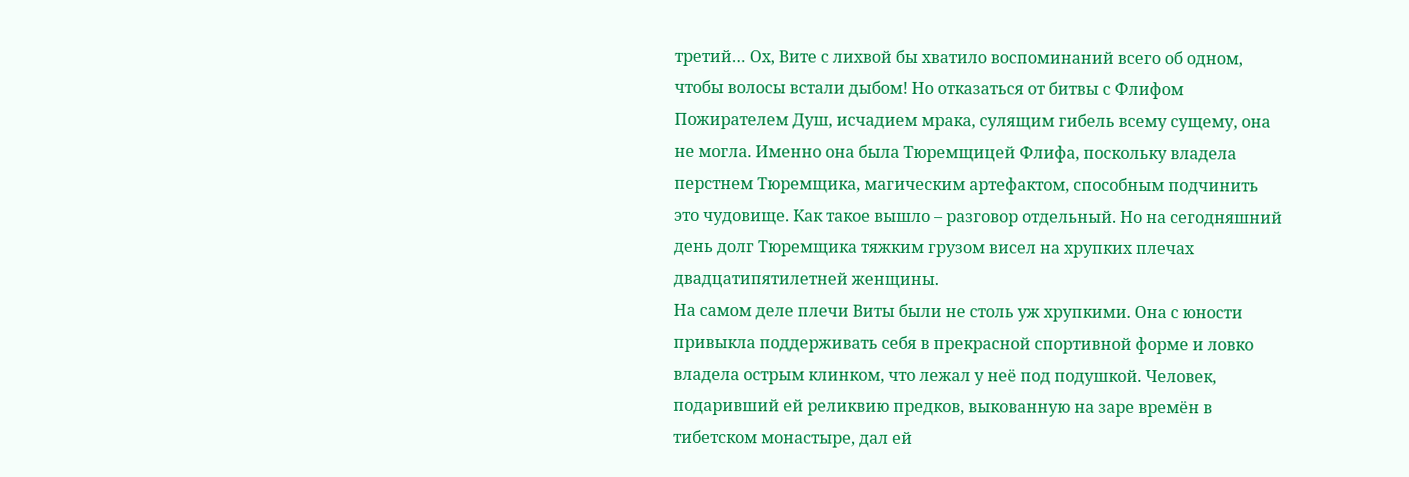третий… Ох, Вите с лихвой бы хватило воспоминаний всего об одном, чтобы волосы встали дыбом! Но отказаться от битвы с Флифом Пожирателем Душ, исчадием мрака, сулящим гибель всему сущему, она не могла. Именно она была Тюремщицей Флифа, поскольку владела перстнем Тюремщика, магическим артефактом, способным подчинить это чудовище. Как такое вышло – разговор отдельный. Но на сегодняшний день долг Тюремщика тяжким грузом висел на хрупких плечах двадцатипятилетней женщины.
На самом деле плечи Виты были не столь уж хрупкими. Она с юности привыкла поддерживать себя в прекрасной спортивной форме и ловко владела острым клинком, что лежал у неё под подушкой. Человек, подаривший ей реликвию предков, выкованную на заре времён в тибетском монастыре, дал ей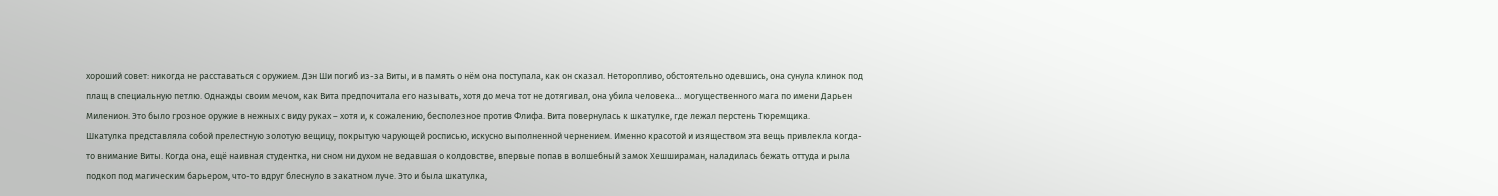хороший совет: никогда не расставаться с оружием. Дэн Ши погиб из-за Виты, и в память о нём она поступала, как он сказал. Неторопливо, обстоятельно одевшись, она сунула клинок под плащ в специальную петлю. Однажды своим мечом, как Вита предпочитала его называть, хотя до меча тот не дотягивал, она убила человека… могущественного мага по имени Дарьен Миленион. Это было грозное оружие в нежных с виду руках – хотя и, к сожалению, бесполезное против Флифа. Вита повернулась к шкатулке, где лежал перстень Тюремщика.
Шкатулка представляла собой прелестную золотую вещицу, покрытую чарующей росписью, искусно выполненной чернением. Именно красотой и изяществом эта вещь привлекла когда-то внимание Виты. Когда она, ещё наивная студентка, ни сном ни духом не ведавшая о колдовстве, впервые попав в волшебный замок Хешшираман, наладилась бежать оттуда и рыла подкоп под магическим барьером, что-то вдруг блеснуло в закатном луче. Это и была шкатулка,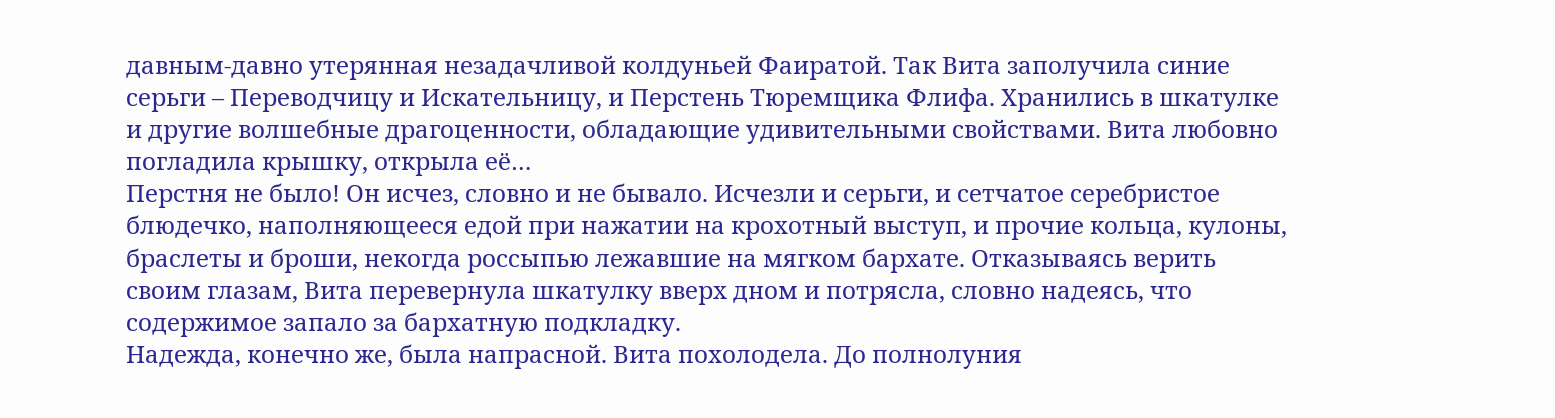давным-давно утерянная незадачливой колдуньей Фаиратой. Так Вита заполучила синие серьги – Переводчицу и Искательницу, и Перстень Тюремщика Флифа. Хранились в шкатулке и другие волшебные драгоценности, обладающие удивительными свойствами. Вита любовно погладила крышку, открыла её…
Перстня не было! Он исчез, словно и не бывало. Исчезли и серьги, и сетчатое серебристое блюдечко, наполняющееся едой при нажатии на крохотный выступ, и прочие кольца, кулоны, браслеты и броши, некогда россыпью лежавшие на мягком бархате. Отказываясь верить своим глазам, Вита перевернула шкатулку вверх дном и потрясла, словно надеясь, что содержимое запало за бархатную подкладку.
Надежда, конечно же, была напрасной. Вита похолодела. До полнолуния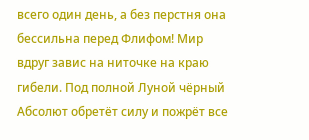всего один день, а без перстня она бессильна перед Флифом! Мир вдруг завис на ниточке на краю гибели. Под полной Луной чёрный Абсолют обретёт силу и пожрёт все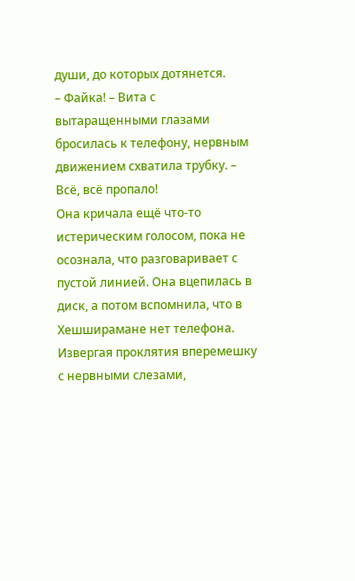души, до которых дотянется.
– Файка! – Вита с вытаращенными глазами бросилась к телефону, нервным движением схватила трубку. – Всё, всё пропало!
Она кричала ещё что-то истерическим голосом, пока не осознала, что разговаривает с пустой линией. Она вцепилась в диск, а потом вспомнила, что в Хешширамане нет телефона.
Извергая проклятия вперемешку с нервными слезами,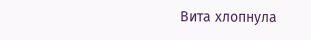Вита хлопнула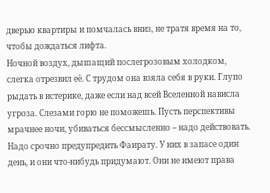дверью квартиры и помчалась вниз, не тратя время на то, чтобы дождаться лифта.
Ночной воздух, дышащий послегрозовым холодком, слегка отрезвил её. С трудом она взяла себя в руки. Глупо рыдать в истерике, даже если над всей Вселенной нависла угроза. Слезами горю не поможешь. Пусть перспективы мрачнее ночи, убиваться бессмысленно – надо действовать. Надо срочно предупредить Фаирату. У них в запасе один день, и они что-нибудь придумают. Они не имеют права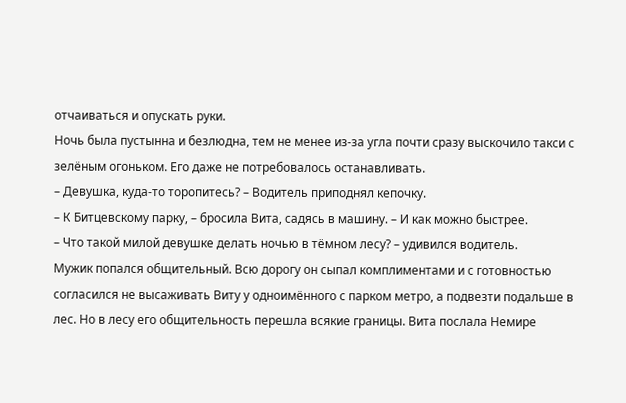отчаиваться и опускать руки.
Ночь была пустынна и безлюдна, тем не менее из-за угла почти сразу выскочило такси с зелёным огоньком. Его даже не потребовалось останавливать.
– Девушка, куда-то торопитесь? – Водитель приподнял кепочку.
– К Битцевскому парку, – бросила Вита, садясь в машину. – И как можно быстрее.
– Что такой милой девушке делать ночью в тёмном лесу? – удивился водитель.
Мужик попался общительный. Всю дорогу он сыпал комплиментами и с готовностью согласился не высаживать Виту у одноимённого с парком метро, а подвезти подальше в лес. Но в лесу его общительность перешла всякие границы. Вита послала Немире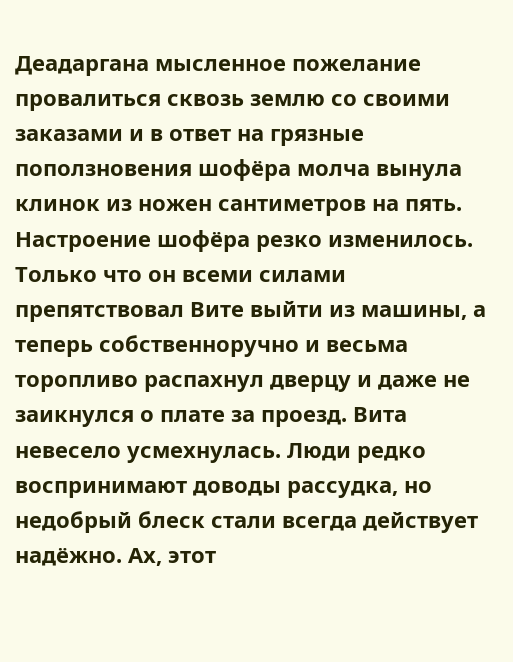Деадаргана мысленное пожелание провалиться сквозь землю со своими заказами и в ответ на грязные поползновения шофёра молча вынула клинок из ножен сантиметров на пять.
Настроение шофёра резко изменилось. Только что он всеми силами препятствовал Вите выйти из машины, а теперь собственноручно и весьма торопливо распахнул дверцу и даже не заикнулся о плате за проезд. Вита невесело усмехнулась. Люди редко воспринимают доводы рассудка, но недобрый блеск стали всегда действует надёжно. Ах, этот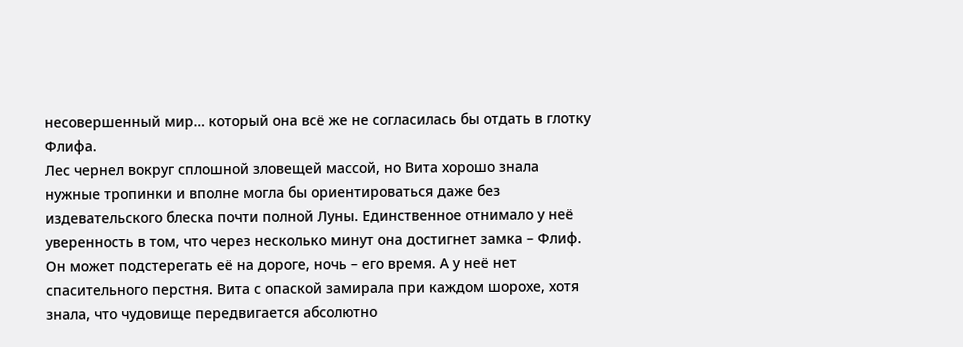несовершенный мир… который она всё же не согласилась бы отдать в глотку Флифа.
Лес чернел вокруг сплошной зловещей массой, но Вита хорошо знала нужные тропинки и вполне могла бы ориентироваться даже без издевательского блеска почти полной Луны. Единственное отнимало у неё уверенность в том, что через несколько минут она достигнет замка – Флиф. Он может подстерегать её на дороге, ночь – его время. А у неё нет спасительного перстня. Вита с опаской замирала при каждом шорохе, хотя знала, что чудовище передвигается абсолютно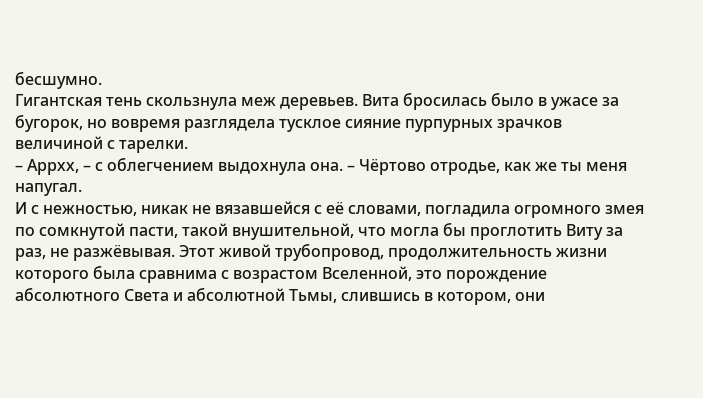бесшумно.
Гигантская тень скользнула меж деревьев. Вита бросилась было в ужасе за бугорок, но вовремя разглядела тусклое сияние пурпурных зрачков величиной с тарелки.
– Аррхх, – с облегчением выдохнула она. – Чёртово отродье, как же ты меня напугал.
И с нежностью, никак не вязавшейся с её словами, погладила огромного змея по сомкнутой пасти, такой внушительной, что могла бы проглотить Виту за раз, не разжёвывая. Этот живой трубопровод, продолжительность жизни которого была сравнима с возрастом Вселенной, это порождение абсолютного Света и абсолютной Тьмы, слившись в котором, они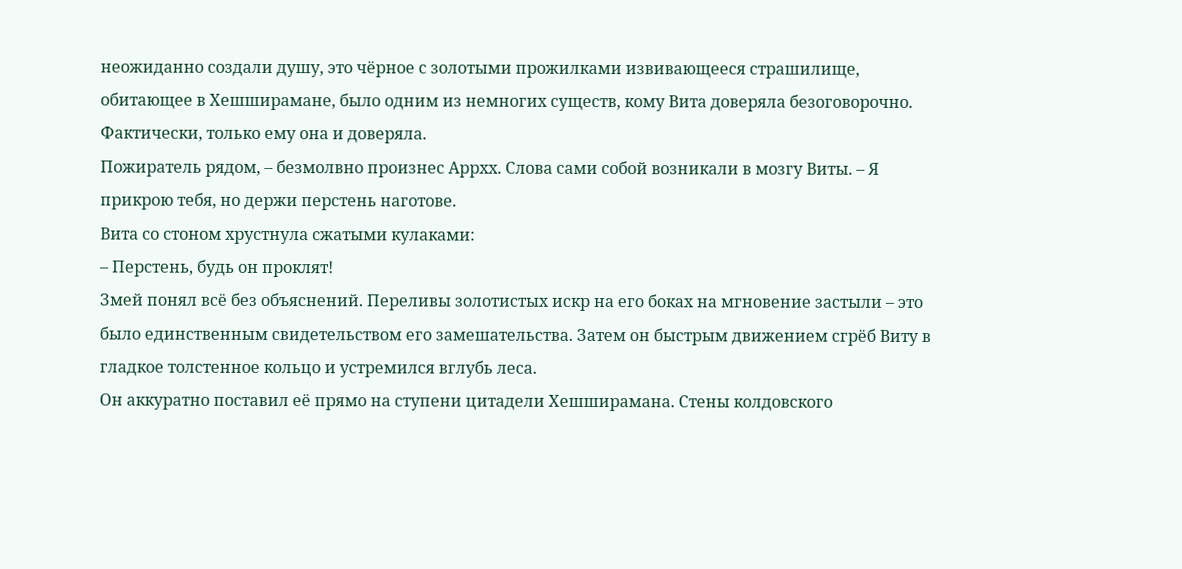неожиданно создали душу, это чёрное с золотыми прожилками извивающееся страшилище, обитающее в Хешширамане, было одним из немногих существ, кому Вита доверяла безоговорочно. Фактически, только ему она и доверяла.
Пожиратель рядом, – безмолвно произнес Аррхх. Слова сами собой возникали в мозгу Виты. – Я прикрою тебя, но держи перстень наготове.
Вита со стоном хрустнула сжатыми кулаками:
– Перстень, будь он проклят!
Змей понял всё без объяснений. Переливы золотистых искр на его боках на мгновение застыли – это было единственным свидетельством его замешательства. Затем он быстрым движением сгрёб Виту в гладкое толстенное кольцо и устремился вглубь леса.
Он аккуратно поставил её прямо на ступени цитадели Хешширамана. Стены колдовского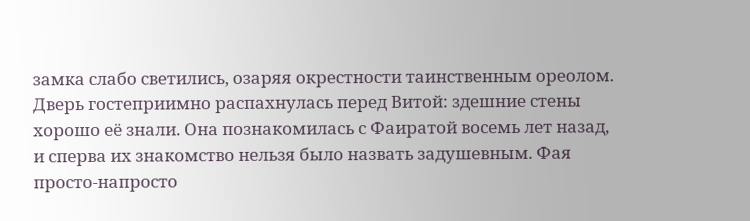замка слабо светились, озаряя окрестности таинственным ореолом. Дверь гостеприимно распахнулась перед Витой: здешние стены хорошо её знали. Она познакомилась с Фаиратой восемь лет назад, и сперва их знакомство нельзя было назвать задушевным. Фая просто-напросто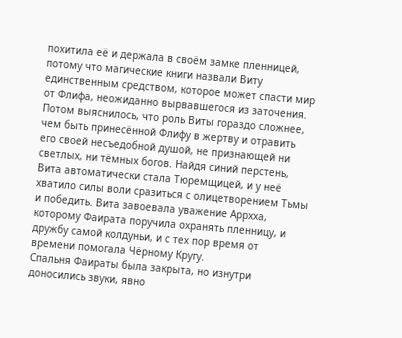похитила её и держала в своём замке пленницей, потому что магические книги назвали Виту единственным средством, которое может спасти мир от Флифа, неожиданно вырвавшегося из заточения. Потом выяснилось, что роль Виты гораздо сложнее, чем быть принесённой Флифу в жертву и отравить его своей несъедобной душой, не признающей ни светлых, ни тёмных богов. Найдя синий перстень, Вита автоматически стала Тюремщицей, и у неё хватило силы воли сразиться с олицетворением Тьмы и победить. Вита завоевала уважение Аррхха, которому Фаирата поручила охранять пленницу, и дружбу самой колдуньи, и с тех пор время от времени помогала Чёрному Кругу.
Спальня Фаираты была закрыта, но изнутри доносились звуки, явно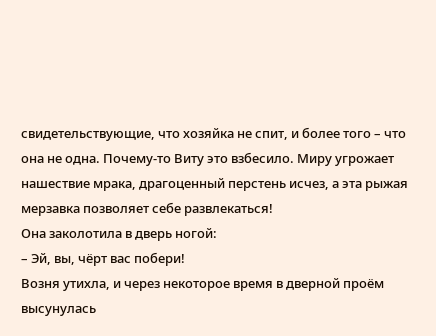свидетельствующие, что хозяйка не спит, и более того – что она не одна. Почему-то Виту это взбесило. Миру угрожает нашествие мрака, драгоценный перстень исчез, а эта рыжая мерзавка позволяет себе развлекаться!
Она заколотила в дверь ногой:
– Эй, вы, чёрт вас побери!
Возня утихла, и через некоторое время в дверной проём высунулась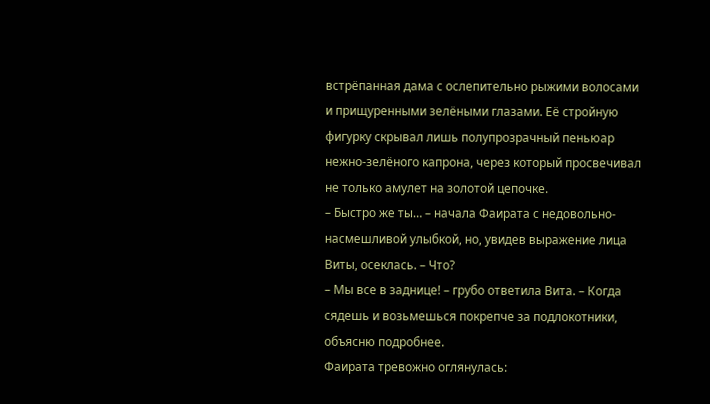встрёпанная дама с ослепительно рыжими волосами и прищуренными зелёными глазами. Её стройную фигурку скрывал лишь полупрозрачный пеньюар нежно-зелёного капрона, через который просвечивал не только амулет на золотой цепочке.
– Быстро же ты… – начала Фаирата с недовольно-насмешливой улыбкой, но, увидев выражение лица Виты, осеклась. – Что?
– Мы все в заднице! – грубо ответила Вита. – Когда сядешь и возьмешься покрепче за подлокотники, объясню подробнее.
Фаирата тревожно оглянулась: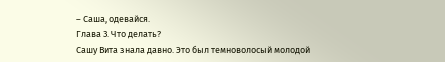– Саша, одевайся.
Глава 3. Что делать?
Сашу Вита знала давно. Это был темноволосый молодой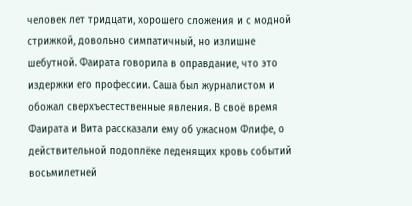человек лет тридцати, хорошего сложения и с модной стрижкой, довольно симпатичный, но излишне шебутной. Фаирата говорила в оправдание, что это издержки его профессии. Саша был журналистом и обожал сверхъестественные явления. В своё время Фаирата и Вита рассказали ему об ужасном Флифе, о действительной подоплёке леденящих кровь событий восьмилетней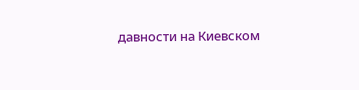давности на Киевском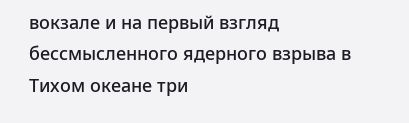вокзале и на первый взгляд бессмысленного ядерного взрыва в Тихом океане три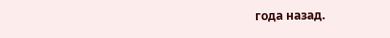года назад.